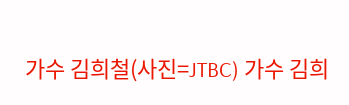가수 김희철(사진=JTBC) 가수 김희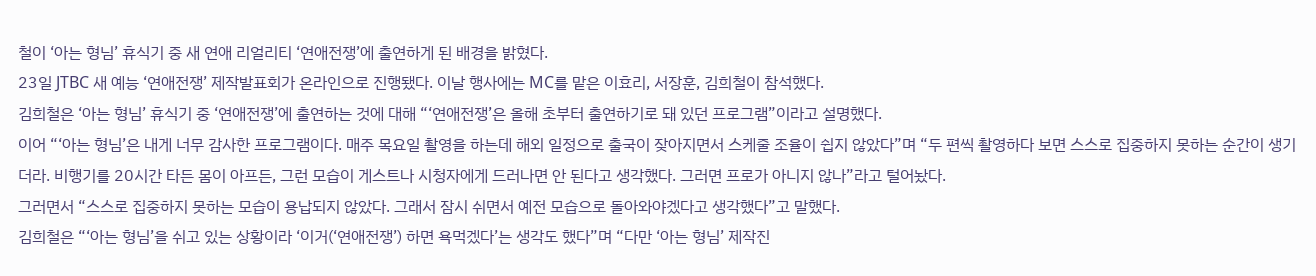철이 ‘아는 형님’ 휴식기 중 새 연애 리얼리티 ‘연애전쟁’에 출연하게 된 배경을 밝혔다.
23일 JTBC 새 예능 ‘연애전쟁’ 제작발표회가 온라인으로 진행됐다. 이날 행사에는 MC를 맡은 이효리, 서장훈, 김희철이 참석했다.
김희철은 ‘아는 형님’ 휴식기 중 ‘연애전쟁’에 출연하는 것에 대해 “‘연애전쟁’은 올해 초부터 출연하기로 돼 있던 프로그램”이라고 설명했다.
이어 “‘아는 형님’은 내게 너무 감사한 프로그램이다. 매주 목요일 촬영을 하는데 해외 일정으로 출국이 잦아지면서 스케줄 조율이 쉽지 않았다”며 “두 편씩 촬영하다 보면 스스로 집중하지 못하는 순간이 생기더라. 비행기를 20시간 타든 몸이 아프든, 그런 모습이 게스트나 시청자에게 드러나면 안 된다고 생각했다. 그러면 프로가 아니지 않나”라고 털어놨다.
그러면서 “스스로 집중하지 못하는 모습이 용납되지 않았다. 그래서 잠시 쉬면서 예전 모습으로 돌아와야겠다고 생각했다”고 말했다.
김희철은 “‘아는 형님’을 쉬고 있는 상황이라 ‘이거(‘연애전쟁’) 하면 욕먹겠다’는 생각도 했다”며 “다만 ‘아는 형님’ 제작진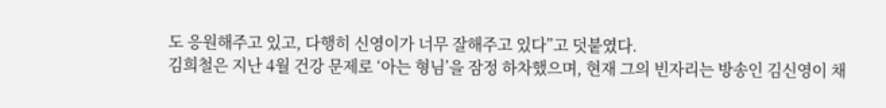도 응원해주고 있고, 다행히 신영이가 너무 잘해주고 있다”고 덧붙였다.
김희철은 지난 4월 건강 문제로 ‘아는 형님’을 잠정 하차했으며, 현재 그의 빈자리는 방송인 김신영이 채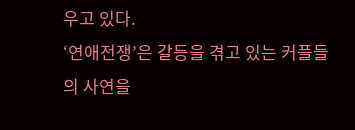우고 있다.
‘연애전쟁’은 갈등을 겪고 있는 커플들의 사연을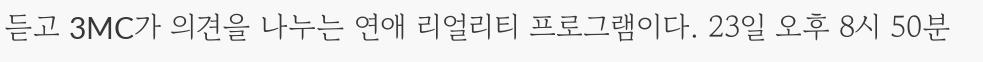듣고 3MC가 의견을 나누는 연애 리얼리티 프로그램이다. 23일 오후 8시 50분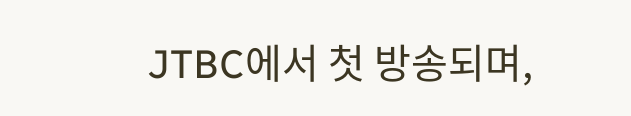JTBC에서 첫 방송되며,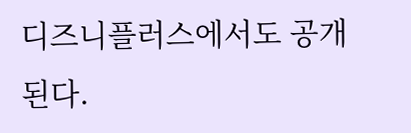디즈니플러스에서도 공개된다.